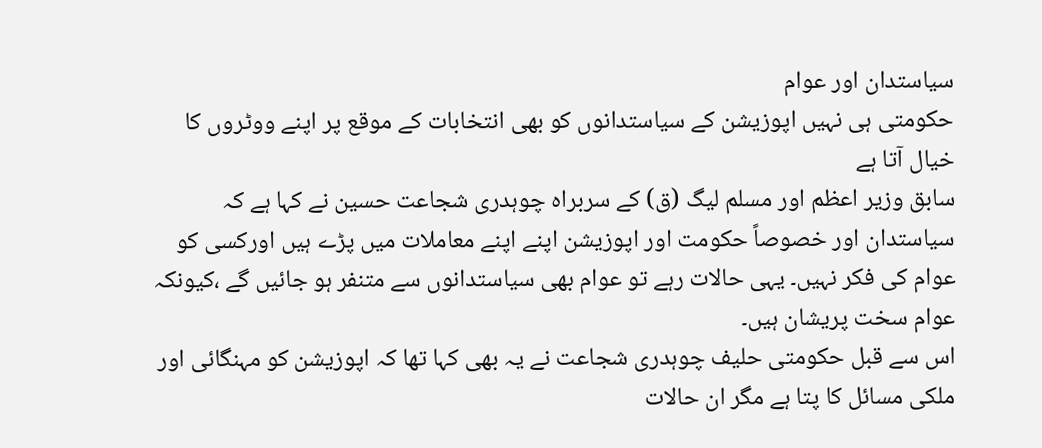سیاستدان اور عوام
حکومتی ہی نہیں اپوزیشن کے سیاستدانوں کو بھی انتخابات کے موقع پر اپنے ووٹروں کا خیال آتا ہے
سابق وزیر اعظم اور مسلم لیگ (ق) کے سربراہ چوہدری شجاعت حسین نے کہا ہے کہ سیاستدان اور خصوصاً حکومت اور اپوزیشن اپنے اپنے معاملات میں پڑے ہیں اورکسی کو عوام کی فکر نہیں۔ یہی حالات رہے تو عوام بھی سیاستدانوں سے متنفر ہو جائیں گے ،کیونکہ عوام سخت پریشان ہیں۔
اس سے قبل حکومتی حلیف چوہدری شجاعت نے یہ بھی کہا تھا کہ اپوزیشن کو مہنگائی اور ملکی مسائل کا پتا ہے مگر ان حالات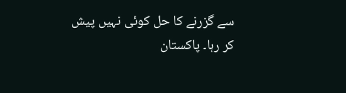سے گزرنے کا حل کوئی نہیں پیش کر رہا۔ پاکستان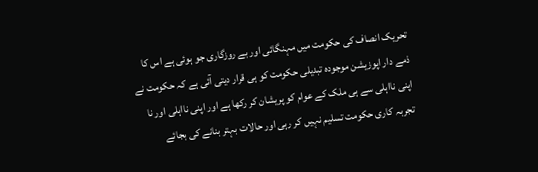تحریک انصاف کی حکومت میں مہنگائی اور بے روزگاری جو ہوئی ہے اس کا ذمے دار اپوزیشن موجودہ تبدیلی حکومت کو ہی قرار دیتی آئی ہے کہ حکومت نے اپنی نااہلی سے ہی ملک کے عوام کو پریشان کر رکھا ہے اور اپنی نااہلی اور نا تجربہ کاری حکومت تسلیم نہیں کر رہی اور حالات بہتر بنانے کی بجائے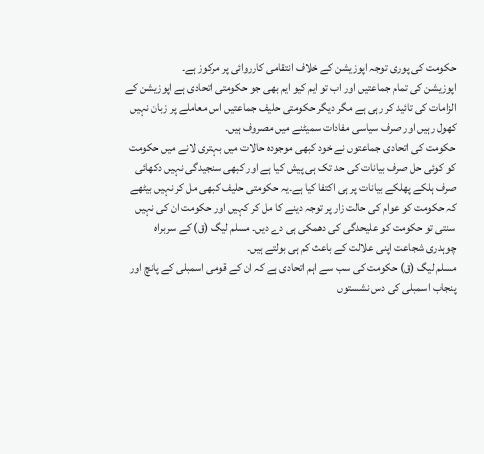حکومت کی پوری توجہ اپوزیشن کے خلاف انتقامی کارروائی پر مرکوز ہے۔
اپوزیشن کی تمام جماعتیں اور اب تو ایم کیو ایم بھی جو حکومتی اتحادی ہے اپوزیشن کے الزامات کی تائید کر رہی ہے مگر دیگر حکومتی حلیف جماعتیں اس معاملے پر زبان نہیں کھول رہیں اور صرف سیاسی مفادات سمیٹنے میں مصروف ہیں۔
حکومت کی اتحادی جماعتوں نے خود کبھی موجودہ حالات میں بہتری لانے میں حکومت کو کوئی حل صرف بیانات کی حد تک ہی پیش کیا ہے اور کبھی سنجیدگی نہیں دکھائی صرف ہلکے پھلکے بیانات پر ہی اکتفا کیا ہے۔یہ حکومتی حلیف کبھی مل کر نہیں بیٹھے کہ حکومت کو عوام کی حالت زار پر توجہ دینے کا مل کر کہیں اور حکومت ان کی نہیں سنتی تو حکومت کو علیحدگی کی دھمکی ہی دے دیں۔ مسلم لیگ (ق) کے سربراہ چوہدری شجاعت اپنی علالت کے باعث کم ہی بولتے ہیں۔
مسلم لیگ (ق) حکومت کی سب سے اہم اتحادی ہے کہ ان کے قومی اسمبلی کے پانچ اور پنجاب اسمبلی کی دس نشستوں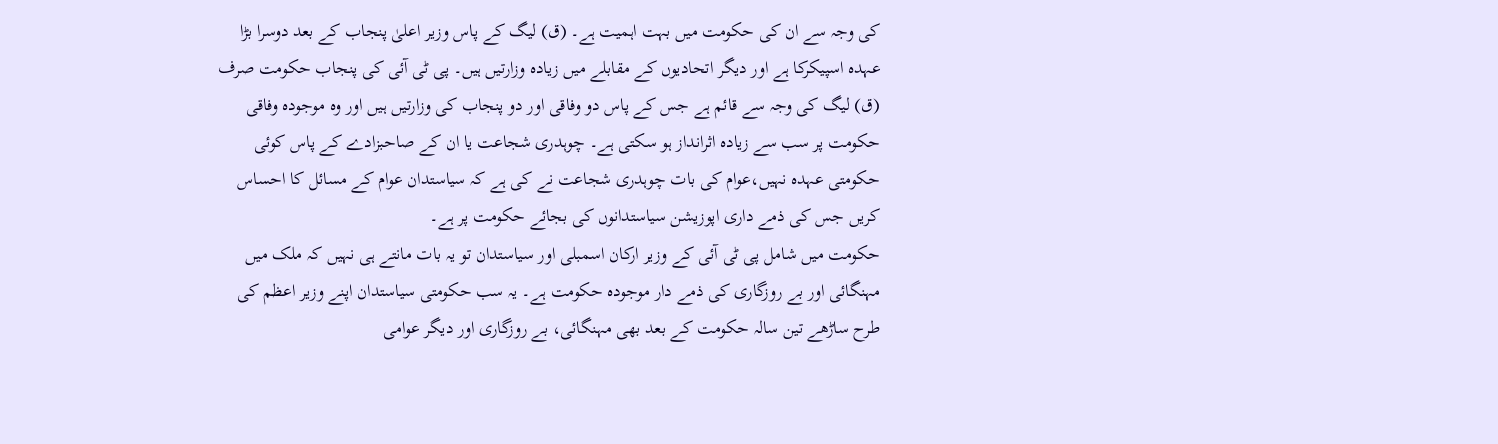کی وجہ سے ان کی حکومت میں بہت اہمیت ہے۔ (ق) لیگ کے پاس وزیر اعلیٰ پنجاب کے بعد دوسرا بڑا عہدہ اسپیکرکا ہے اور دیگر اتحادیوں کے مقابلے میں زیادہ وزارتیں ہیں۔ پی ٹی آئی کی پنجاب حکومت صرف (ق) لیگ کی وجہ سے قائم ہے جس کے پاس دو وفاقی اور دو پنجاب کی وزارتیں ہیں اور وہ موجودہ وفاقی حکومت پر سب سے زیادہ اثرانداز ہو سکتی ہے۔ چوہدری شجاعت یا ان کے صاحبزادے کے پاس کوئی حکومتی عہدہ نہیں،عوام کی بات چوہدری شجاعت نے کی ہے کہ سیاستدان عوام کے مسائل کا احساس کریں جس کی ذمے داری اپوزیشن سیاستدانوں کی بجائے حکومت پر ہے۔
حکومت میں شامل پی ٹی آئی کے وزیر ارکان اسمبلی اور سیاستدان تو یہ بات مانتے ہی نہیں کہ ملک میں مہنگائی اور بے روزگاری کی ذمے دار موجودہ حکومت ہے۔ یہ سب حکومتی سیاستدان اپنے وزیر اعظم کی طرح ساڑھے تین سالہ حکومت کے بعد بھی مہنگائی، بے روزگاری اور دیگر عوامی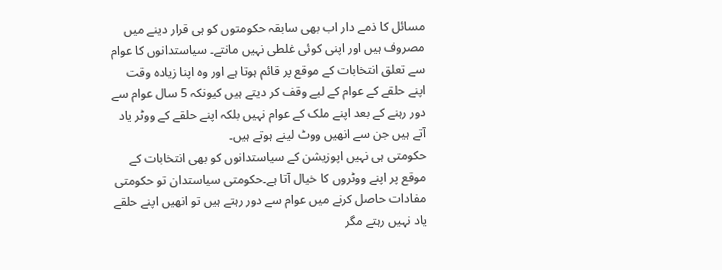مسائل کا ذمے دار اب بھی سابقہ حکومتوں کو ہی قرار دینے میں مصروف ہیں اور اپنی کوئی غلطی نہیں مانتے۔ سیاستدانوں کا عوام سے تعلق انتخابات کے موقع پر قائم ہوتا ہے اور وہ اپنا زیادہ وقت اپنے حلقے کے عوام کے لیے وقف کر دیتے ہیں کیونکہ 5 سال عوام سے دور رہنے کے بعد اپنے ملک کے عوام نہیں بلکہ اپنے حلقے کے ووٹر یاد آتے ہیں جن سے انھیں ووٹ لینے ہوتے ہیں۔
حکومتی ہی نہیں اپوزیشن کے سیاستدانوں کو بھی انتخابات کے موقع پر اپنے ووٹروں کا خیال آتا ہے۔حکومتی سیاستدان تو حکومتی مفادات حاصل کرنے میں عوام سے دور رہتے ہیں تو انھیں اپنے حلقے یاد نہیں رہتے مگر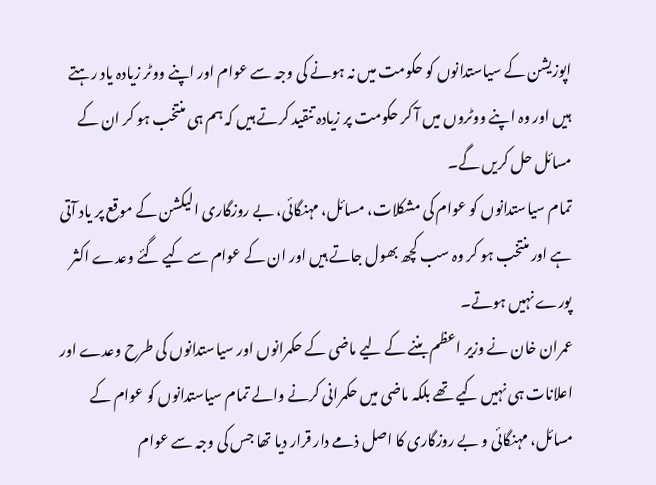اپوزیشن کے سیاستدانوں کو حکومت میں نہ ہونے کی وجہ سے عوام اور اپنے ووٹر زیادہ یاد رہتے ہیں اور وہ اپنے ووٹروں میں آ کر حکومت پر زیادہ تنقید کرتے ہیں کہ ہم ہی منتخب ہو کر ان کے مسائل حل کریں گے۔
تمام سیاستدانوں کو عوام کی مشکلات، مسائل، مہنگائی، بے روزگاری الیکشن کے موقع پر یاد آتی ہے اور منتخب ہو کر وہ سب کچھ بھول جاتے ہیں اور ان کے عوام سے کیے گئے وعدے اکثر پورے نہیں ہوتے۔
عمران خان نے وزیر اعظم بننے کے لیے ماضی کے حکمرانوں اور سیاستدانوں کی طرح وعدے اور اعلانات ہی نہیں کیے تھے بلکہ ماضی میں حکمرانی کرنے والے تمام سیاستدانوں کو عوام کے مسائل، مہنگائی و بے روزگاری کا اصل ذمے دار قرار دیا تھا جس کی وجہ سے عوام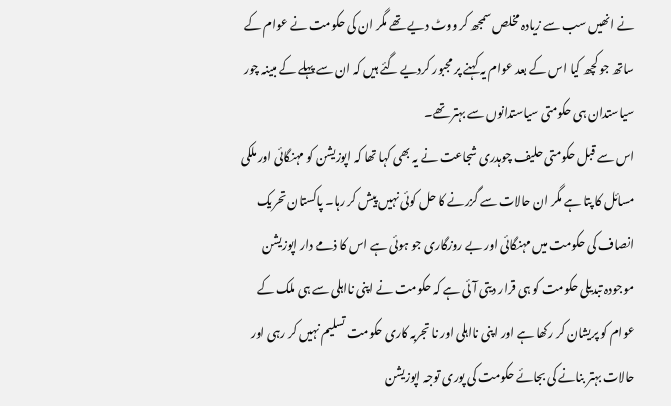نے انھیں سب سے زیادہ مخلص سمجھ کر ووٹ دیے تھے مگر ان کی حکومت نے عوام کے ساتھ جو کچھ کیا اس کے بعد عوام یہ کہنے پر مجبور کردیے گئے ہیں کہ ان سے پہلے کے مبینہ چور سیاستدان ہی حکومتی سیاستدانوں سے بہتر تھے۔
اس سے قبل حکومتی حلیف چوہدری شجاعت نے یہ بھی کہا تھا کہ اپوزیشن کو مہنگائی اور ملکی مسائل کا پتا ہے مگر ان حالات سے گزرنے کا حل کوئی نہیں پیش کر رہا۔ پاکستان تحریک انصاف کی حکومت میں مہنگائی اور بے روزگاری جو ہوئی ہے اس کا ذمے دار اپوزیشن موجودہ تبدیلی حکومت کو ہی قرار دیتی آئی ہے کہ حکومت نے اپنی نااہلی سے ہی ملک کے عوام کو پریشان کر رکھا ہے اور اپنی نااہلی اور نا تجربہ کاری حکومت تسلیم نہیں کر رہی اور حالات بہتر بنانے کی بجائے حکومت کی پوری توجہ اپوزیشن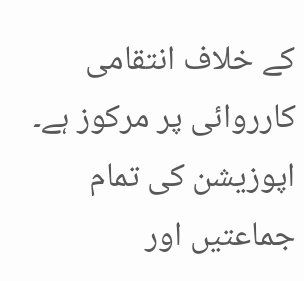کے خلاف انتقامی کارروائی پر مرکوز ہے۔
اپوزیشن کی تمام جماعتیں اور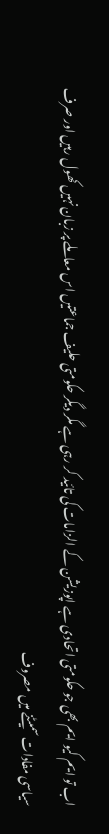اب تو ایم کیو ایم بھی جو حکومتی اتحادی ہے اپوزیشن کے الزامات کی تائید کر رہی ہے مگر دیگر حکومتی حلیف جماعتیں اس معاملے پر زبان نہیں کھول رہیں اور صرف سیاسی مفادات سمیٹنے میں مصروف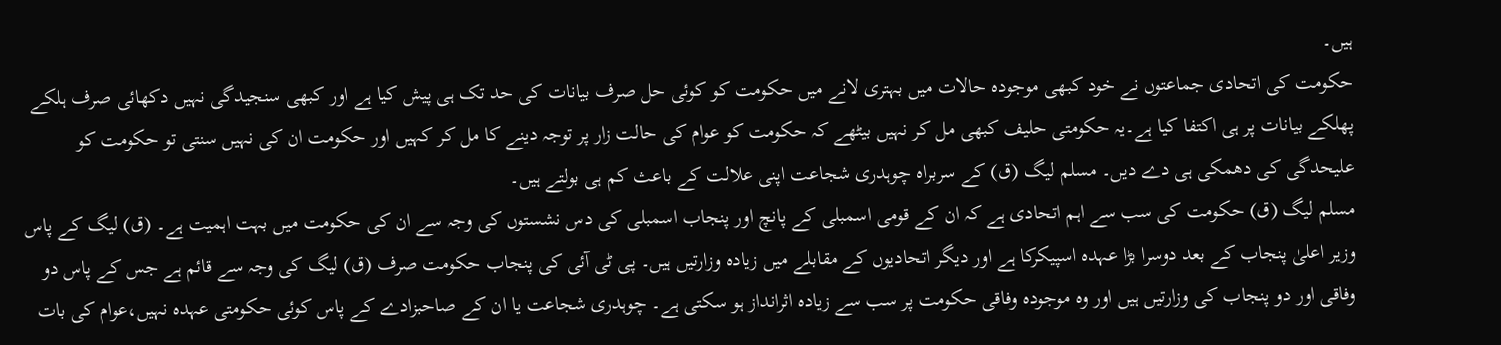ہیں۔
حکومت کی اتحادی جماعتوں نے خود کبھی موجودہ حالات میں بہتری لانے میں حکومت کو کوئی حل صرف بیانات کی حد تک ہی پیش کیا ہے اور کبھی سنجیدگی نہیں دکھائی صرف ہلکے پھلکے بیانات پر ہی اکتفا کیا ہے۔یہ حکومتی حلیف کبھی مل کر نہیں بیٹھے کہ حکومت کو عوام کی حالت زار پر توجہ دینے کا مل کر کہیں اور حکومت ان کی نہیں سنتی تو حکومت کو علیحدگی کی دھمکی ہی دے دیں۔ مسلم لیگ (ق) کے سربراہ چوہدری شجاعت اپنی علالت کے باعث کم ہی بولتے ہیں۔
مسلم لیگ (ق) حکومت کی سب سے اہم اتحادی ہے کہ ان کے قومی اسمبلی کے پانچ اور پنجاب اسمبلی کی دس نشستوں کی وجہ سے ان کی حکومت میں بہت اہمیت ہے۔ (ق) لیگ کے پاس وزیر اعلیٰ پنجاب کے بعد دوسرا بڑا عہدہ اسپیکرکا ہے اور دیگر اتحادیوں کے مقابلے میں زیادہ وزارتیں ہیں۔ پی ٹی آئی کی پنجاب حکومت صرف (ق) لیگ کی وجہ سے قائم ہے جس کے پاس دو وفاقی اور دو پنجاب کی وزارتیں ہیں اور وہ موجودہ وفاقی حکومت پر سب سے زیادہ اثرانداز ہو سکتی ہے۔ چوہدری شجاعت یا ان کے صاحبزادے کے پاس کوئی حکومتی عہدہ نہیں،عوام کی بات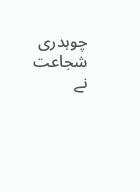چوہدری شجاعت نے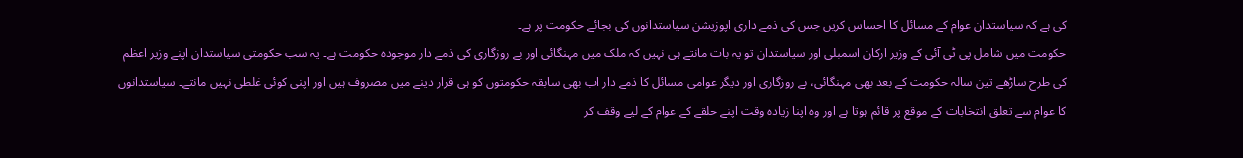کی ہے کہ سیاستدان عوام کے مسائل کا احساس کریں جس کی ذمے داری اپوزیشن سیاستدانوں کی بجائے حکومت پر ہے۔
حکومت میں شامل پی ٹی آئی کے وزیر ارکان اسمبلی اور سیاستدان تو یہ بات مانتے ہی نہیں کہ ملک میں مہنگائی اور بے روزگاری کی ذمے دار موجودہ حکومت ہے۔ یہ سب حکومتی سیاستدان اپنے وزیر اعظم کی طرح ساڑھے تین سالہ حکومت کے بعد بھی مہنگائی، بے روزگاری اور دیگر عوامی مسائل کا ذمے دار اب بھی سابقہ حکومتوں کو ہی قرار دینے میں مصروف ہیں اور اپنی کوئی غلطی نہیں مانتے۔ سیاستدانوں کا عوام سے تعلق انتخابات کے موقع پر قائم ہوتا ہے اور وہ اپنا زیادہ وقت اپنے حلقے کے عوام کے لیے وقف کر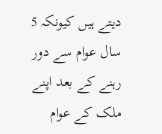دیتے ہیں کیونکہ 5 سال عوام سے دور رہنے کے بعد اپنے ملک کے عوام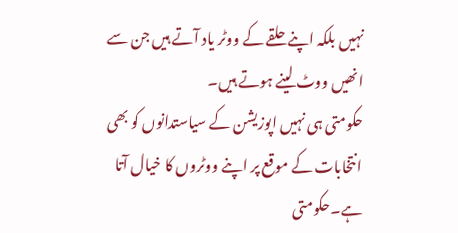نہیں بلکہ اپنے حلقے کے ووٹر یاد آتے ہیں جن سے انھیں ووٹ لینے ہوتے ہیں۔
حکومتی ہی نہیں اپوزیشن کے سیاستدانوں کو بھی انتخابات کے موقع پر اپنے ووٹروں کا خیال آتا ہے۔حکومتی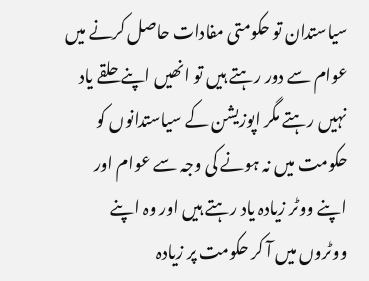سیاستدان تو حکومتی مفادات حاصل کرنے میں عوام سے دور رہتے ہیں تو انھیں اپنے حلقے یاد نہیں رہتے مگر اپوزیشن کے سیاستدانوں کو حکومت میں نہ ہونے کی وجہ سے عوام اور اپنے ووٹر زیادہ یاد رہتے ہیں اور وہ اپنے ووٹروں میں آ کر حکومت پر زیادہ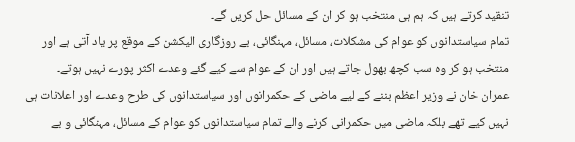تنقید کرتے ہیں کہ ہم ہی منتخب ہو کر ان کے مسائل حل کریں گے۔
تمام سیاستدانوں کو عوام کی مشکلات، مسائل، مہنگائی، بے روزگاری الیکشن کے موقع پر یاد آتی ہے اور منتخب ہو کر وہ سب کچھ بھول جاتے ہیں اور ان کے عوام سے کیے گئے وعدے اکثر پورے نہیں ہوتے۔
عمران خان نے وزیر اعظم بننے کے لیے ماضی کے حکمرانوں اور سیاستدانوں کی طرح وعدے اور اعلانات ہی نہیں کیے تھے بلکہ ماضی میں حکمرانی کرنے والے تمام سیاستدانوں کو عوام کے مسائل، مہنگائی و بے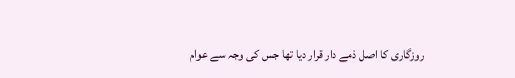روزگاری کا اصل ذمے دار قرار دیا تھا جس کی وجہ سے عوام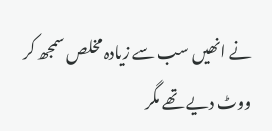نے انھیں سب سے زیادہ مخلص سمجھ کر ووٹ دیے تھے مگر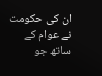ان کی حکومت نے عوام کے ساتھ جو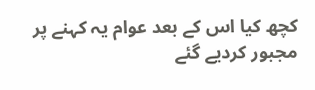کچھ کیا اس کے بعد عوام یہ کہنے پر مجبور کردیے گئے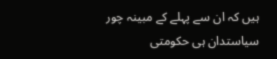ہیں کہ ان سے پہلے کے مبینہ چور سیاستدان ہی حکومتی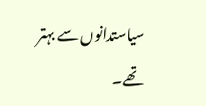سیاستدانوں سے بہتر تھے۔